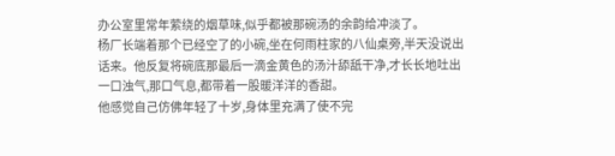办公室里常年萦绕的烟草味,似乎都被那碗汤的余韵给冲淡了。
杨厂长端着那个已经空了的小碗,坐在何雨柱家的八仙桌旁,半天没说出话来。他反复将碗底那最后一滴金黄色的汤汁舔舐干净,才长长地吐出一口浊气,那口气息,都带着一股暖洋洋的香甜。
他感觉自己仿佛年轻了十岁,身体里充满了使不完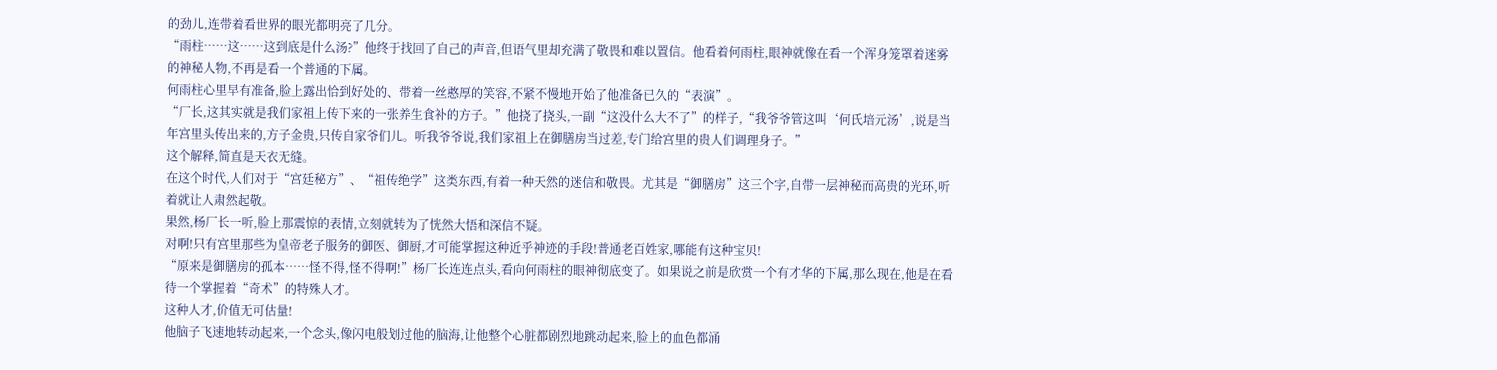的劲儿,连带着看世界的眼光都明亮了几分。
“雨柱……这……这到底是什么汤?”他终于找回了自己的声音,但语气里却充满了敬畏和难以置信。他看着何雨柱,眼神就像在看一个浑身笼罩着迷雾的神秘人物,不再是看一个普通的下属。
何雨柱心里早有准备,脸上露出恰到好处的、带着一丝憨厚的笑容,不紧不慢地开始了他准备已久的“表演”。
“厂长,这其实就是我们家祖上传下来的一张养生食补的方子。”他挠了挠头,一副“这没什么大不了”的样子,“我爷爷管这叫‘何氏培元汤’,说是当年宫里头传出来的,方子金贵,只传自家爷们儿。听我爷爷说,我们家祖上在御膳房当过差,专门给宫里的贵人们调理身子。”
这个解释,简直是天衣无缝。
在这个时代,人们对于“宫廷秘方”、“祖传绝学”这类东西,有着一种天然的迷信和敬畏。尤其是“御膳房”这三个字,自带一层神秘而高贵的光环,听着就让人肃然起敬。
果然,杨厂长一听,脸上那震惊的表情,立刻就转为了恍然大悟和深信不疑。
对啊!只有宫里那些为皇帝老子服务的御医、御厨,才可能掌握这种近乎神迹的手段!普通老百姓家,哪能有这种宝贝!
“原来是御膳房的孤本……怪不得,怪不得啊!”杨厂长连连点头,看向何雨柱的眼神彻底变了。如果说之前是欣赏一个有才华的下属,那么现在,他是在看待一个掌握着“奇术”的特殊人才。
这种人才,价值无可估量!
他脑子飞速地转动起来,一个念头,像闪电般划过他的脑海,让他整个心脏都剧烈地跳动起来,脸上的血色都涌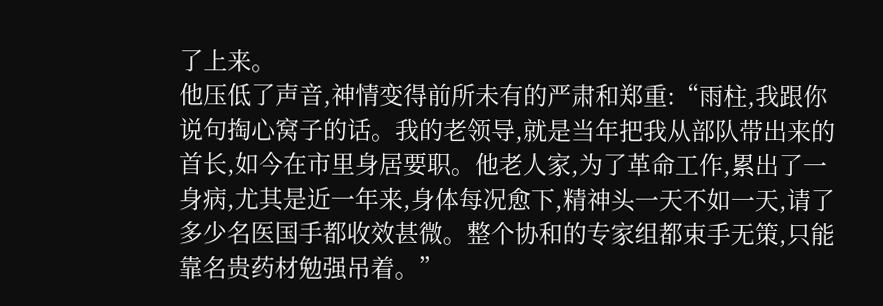了上来。
他压低了声音,神情变得前所未有的严肃和郑重:“雨柱,我跟你说句掏心窝子的话。我的老领导,就是当年把我从部队带出来的首长,如今在市里身居要职。他老人家,为了革命工作,累出了一身病,尤其是近一年来,身体每况愈下,精神头一天不如一天,请了多少名医国手都收效甚微。整个协和的专家组都束手无策,只能靠名贵药材勉强吊着。”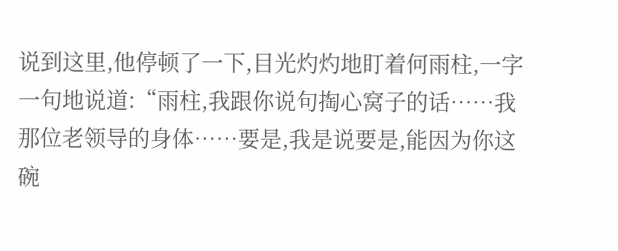说到这里,他停顿了一下,目光灼灼地盯着何雨柱,一字一句地说道:“雨柱,我跟你说句掏心窝子的话……我那位老领导的身体……要是,我是说要是,能因为你这碗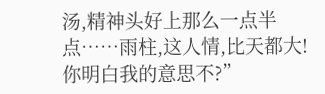汤,精神头好上那么一点半点……雨柱,这人情,比天都大!你明白我的意思不?”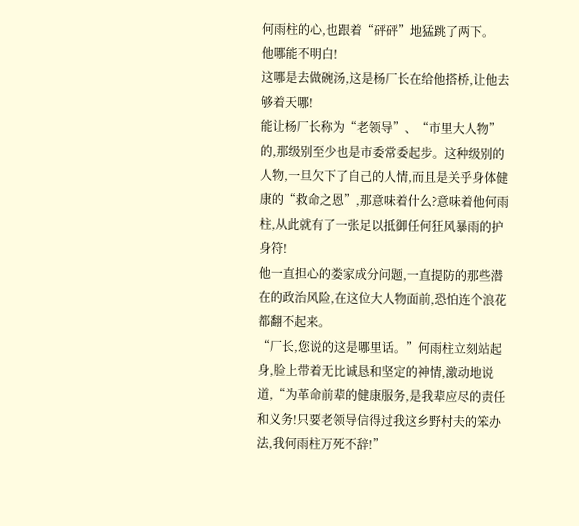何雨柱的心,也跟着“砰砰”地猛跳了两下。
他哪能不明白!
这哪是去做碗汤,这是杨厂长在给他搭桥,让他去够着天哪!
能让杨厂长称为“老领导”、“市里大人物”的,那级别至少也是市委常委起步。这种级别的人物,一旦欠下了自己的人情,而且是关乎身体健康的“救命之恩”,那意味着什么?意味着他何雨柱,从此就有了一张足以抵御任何狂风暴雨的护身符!
他一直担心的娄家成分问题,一直提防的那些潜在的政治风险,在这位大人物面前,恐怕连个浪花都翻不起来。
“厂长,您说的这是哪里话。”何雨柱立刻站起身,脸上带着无比诚恳和坚定的神情,激动地说道,“为革命前辈的健康服务,是我辈应尽的责任和义务!只要老领导信得过我这乡野村夫的笨办法,我何雨柱万死不辞!”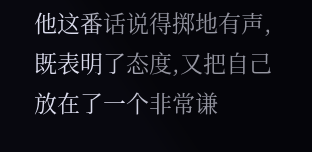他这番话说得掷地有声,既表明了态度,又把自己放在了一个非常谦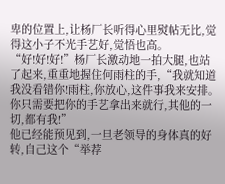卑的位置上,让杨厂长听得心里熨帖无比,觉得这小子不光手艺好,觉悟也高。
“好!好!好!”杨厂长激动地一拍大腿,也站了起来,重重地握住何雨柱的手,“我就知道我没看错你!雨柱,你放心,这件事我来安排。你只需要把你的手艺拿出来就行,其他的一切,都有我!”
他已经能预见到,一旦老领导的身体真的好转,自己这个“举荐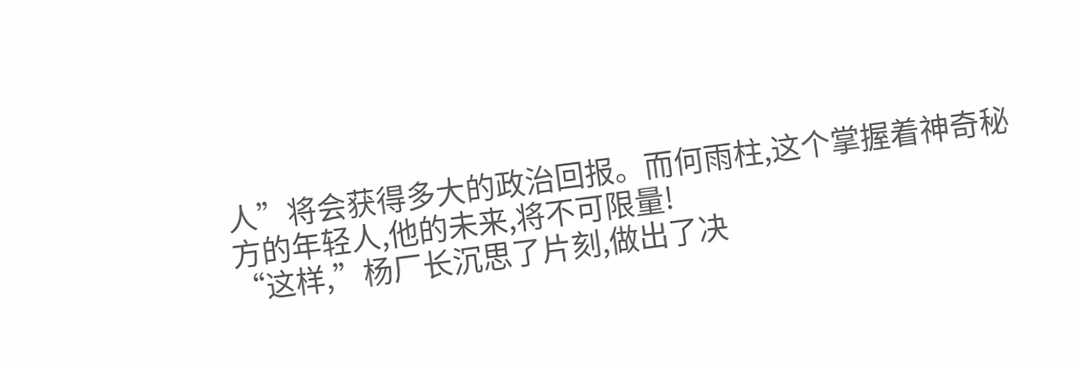人”将会获得多大的政治回报。而何雨柱,这个掌握着神奇秘方的年轻人,他的未来,将不可限量!
“这样,”杨厂长沉思了片刻,做出了决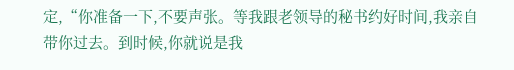定,“你准备一下,不要声张。等我跟老领导的秘书约好时间,我亲自带你过去。到时候,你就说是我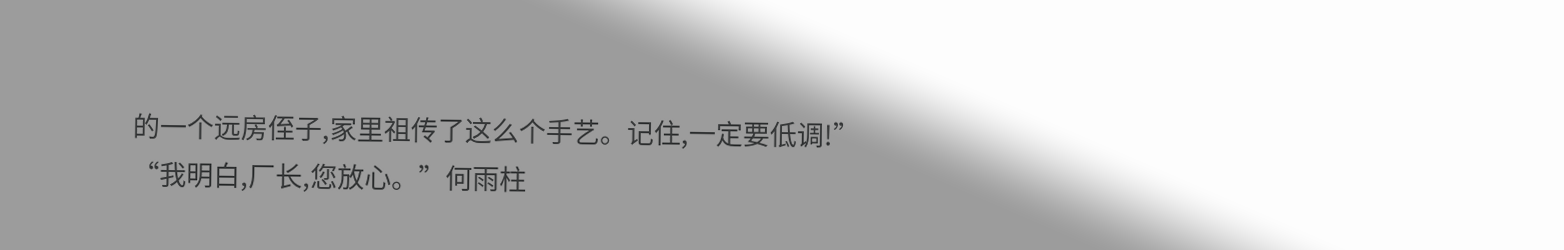的一个远房侄子,家里祖传了这么个手艺。记住,一定要低调!”
“我明白,厂长,您放心。”何雨柱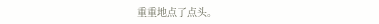重重地点了点头。